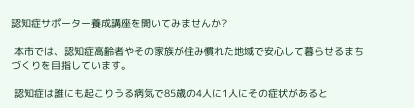認知症サポーター養成講座を開いてみませんか?

 本市では、認知症高齢者やその家族が住み慣れた地域で安心して暮らせるまちづくりを目指しています。

 認知症は誰にも起こりうる病気で85歳の4人に1人にその症状があると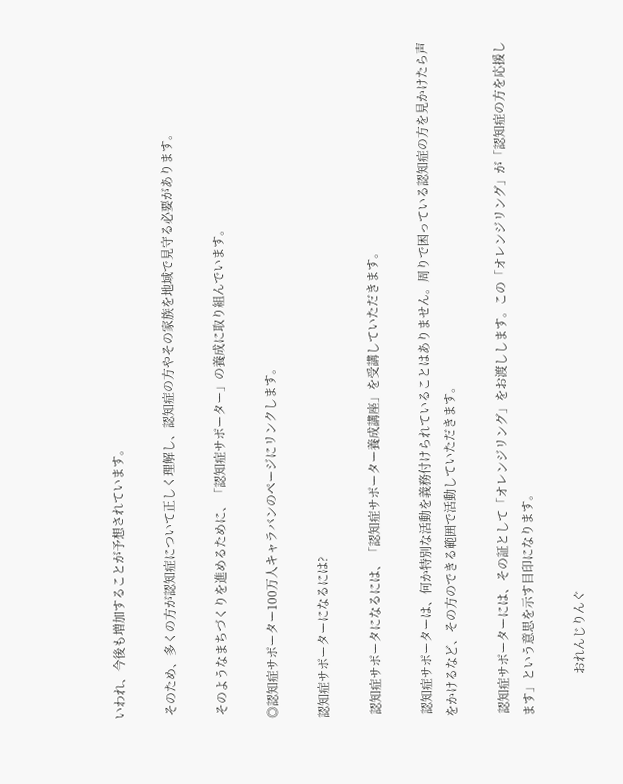いわれ、今後も増加することが予想されています。

 そのため、多くの方が認知症について正しく理解し、認知症の方やその家族を地域で見守る必要があります。

 そのようなまちづくりを進めるために、「認知症サポーター」の養成に取り組んでいます。

◎認知症サポーター100万人キャラバンのページにリンクします。

認知症サポーターになるには?

 認知症サポータになるには、「認知症サポーター養成講座」を受講していただきます。

 認知症サポーターは、何か特別な活動を義務付けられていることはありません。周りで困っている認知症の方を見かけたら声をかけるなど、その方のできる範囲で活動していただきます。

 認知症サポーターには、その証として「オレンジリング」をお渡しします。この「オレンジリング」が「認知症の方を応援します」という意思を示す目印になります。

              おれんじりんぐ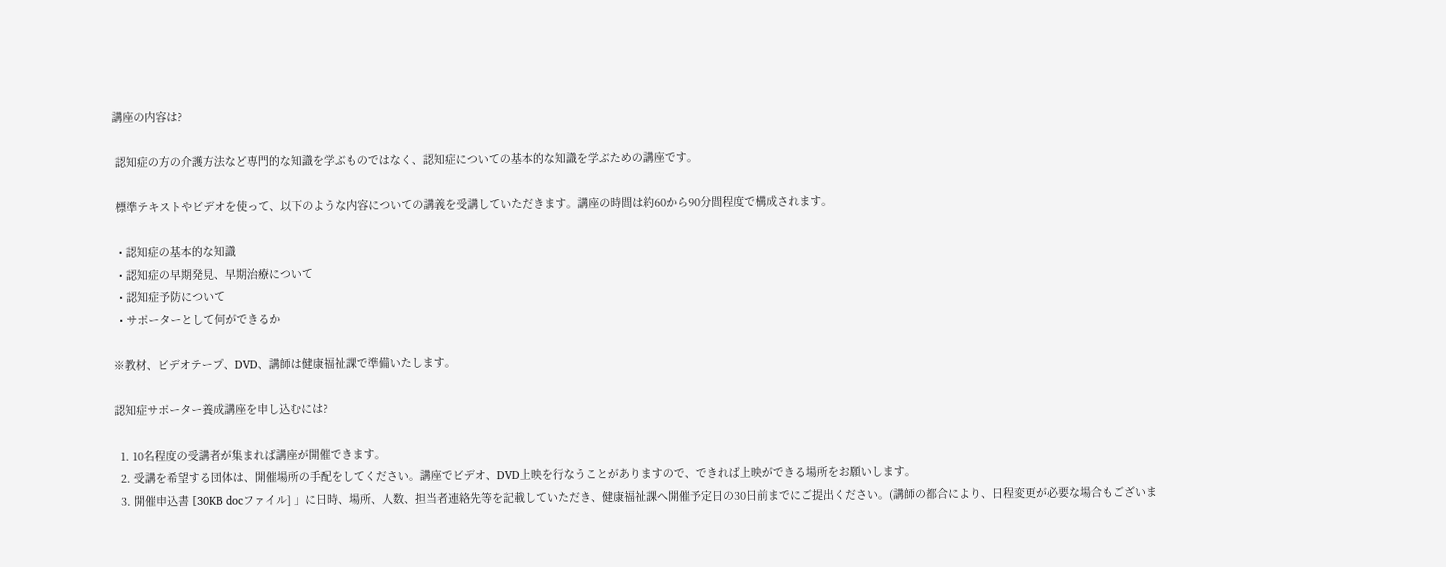講座の内容は?

 認知症の方の介護方法など専門的な知識を学ぶものではなく、認知症についての基本的な知識を学ぶための講座です。

 標準テキストやビデオを使って、以下のような内容についての講義を受講していただきます。講座の時間は約60から90分間程度で構成されます。

  • 認知症の基本的な知識
  • 認知症の早期発見、早期治療について
  • 認知症予防について
  • サポーターとして何ができるか

※教材、ビデオテープ、DVD、講師は健康福祉課で準備いたします。

認知症サポーター養成講座を申し込むには?

  1. 10名程度の受講者が集まれば講座が開催できます。
  2. 受講を希望する団体は、開催場所の手配をしてください。講座でビデオ、DVD上映を行なうことがありますので、できれば上映ができる場所をお願いします。
  3. 開催申込書 [30KB docファイル] 」に日時、場所、人数、担当者連絡先等を記載していただき、健康福祉課へ開催予定日の30日前までにご提出ください。(講師の都合により、日程変更が必要な場合もございま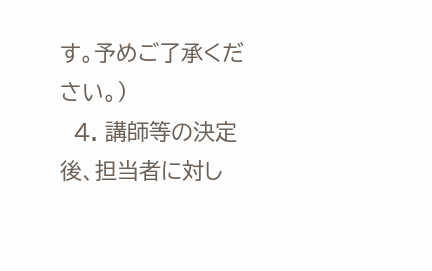す。予めご了承ください。)
  4. 講師等の決定後、担当者に対し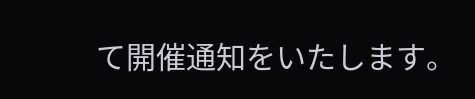て開催通知をいたします。